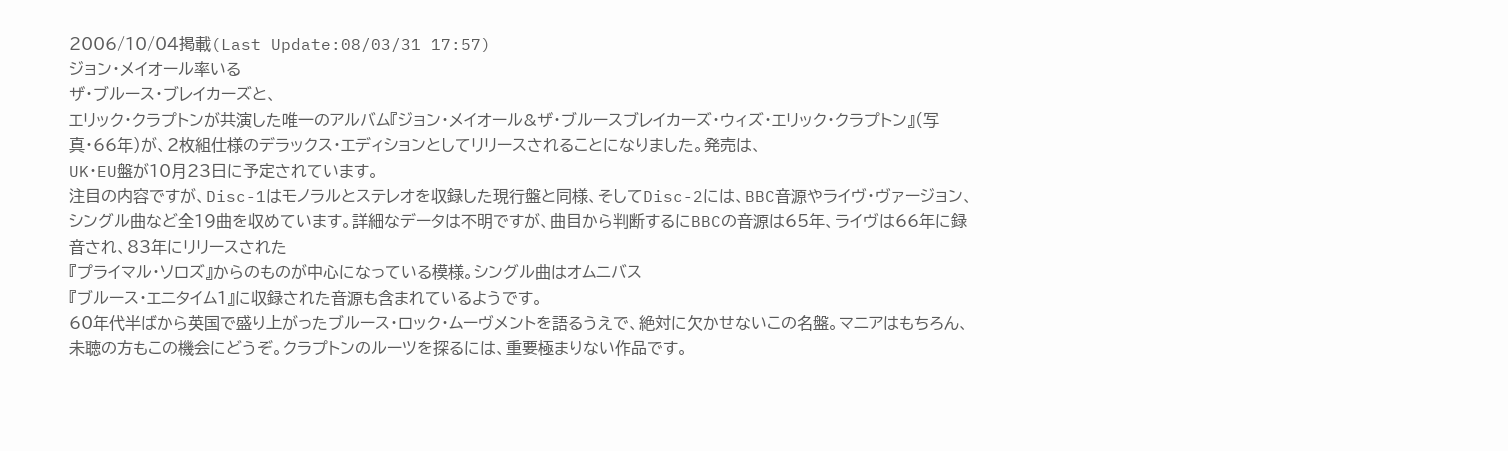2006/10/04掲載(Last Update:08/03/31 17:57)
ジョン・メイオール率いる
ザ・ブルース・ブレイカーズと、
エリック・クラプトンが共演した唯一のアルバム『ジョン・メイオール&ザ・ブルースブレイカーズ・ウィズ・エリック・クラプトン』(写真・66年)が、2枚組仕様のデラックス・エディションとしてリリースされることになりました。発売は、
UK・EU盤が10月23日に予定されています。
注目の内容ですが、Disc-1はモノラルとステレオを収録した現行盤と同様、そしてDisc-2には、BBC音源やライヴ・ヴァージョン、シングル曲など全19曲を収めています。詳細なデータは不明ですが、曲目から判断するにBBCの音源は65年、ライヴは66年に録音され、83年にリリースされた
『プライマル・ソロズ』からのものが中心になっている模様。シングル曲はオムニバス
『ブルース・エニタイム1』に収録された音源も含まれているようです。
60年代半ばから英国で盛り上がったブルース・ロック・ムーヴメントを語るうえで、絶対に欠かせないこの名盤。マニアはもちろん、未聴の方もこの機会にどうぞ。クラプトンのルーツを探るには、重要極まりない作品です。